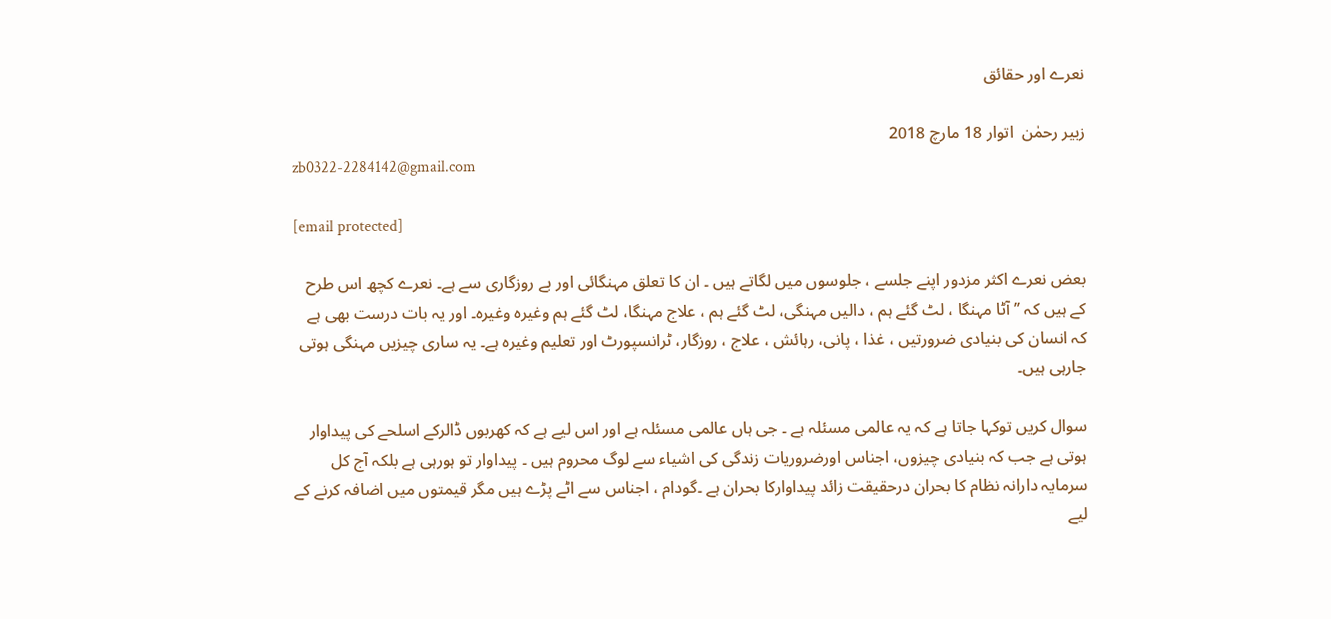نعرے اور حقائق

زبیر رحمٰن  اتوار 18 مارچ 2018
zb0322-2284142@gmail.com

[email protected]

بعض نعرے اکثر مزدور اپنے جلسے ، جلوسوں میں لگاتے ہیں ۔ ان کا تعلق مہنگائی اور بے روزگاری سے ہے۔ نعرے کچھ اس طرح کے ہیں کہ ’’ آٹا مہنگا ، لٹ گئے ہم ، دالیں مہنگی، لٹ گئے ہم ، علاج مہنگا، لٹ گئے ہم وغیرہ وغیرہ۔ اور یہ بات درست بھی ہے کہ انسان کی بنیادی ضرورتیں ، غذا ، پانی، رہائش ، علاج ، روزگار، ٹرانسپورٹ اور تعلیم وغیرہ ہے۔ یہ ساری چیزیں مہنگی ہوتی جارہی ہیں۔

سوال کریں توکہا جاتا ہے کہ یہ عالمی مسئلہ ہے ۔ جی ہاں عالمی مسئلہ ہے اور اس لیے ہے کہ کھربوں ڈالرکے اسلحے کی پیداوار ہوتی ہے جب کہ بنیادی چیزوں، اجناس اورضروریات زندگی کی اشیاء سے لوگ محروم ہیں ۔ پیداوار تو ہورہی ہے بلکہ آج کل سرمایہ دارانہ نظام کا بحران درحقیقت زائد پیداوارکا بحران ہے ۔گودام ، اجناس سے اٹے پڑے ہیں مگر قیمتوں میں اضافہ کرنے کے لیے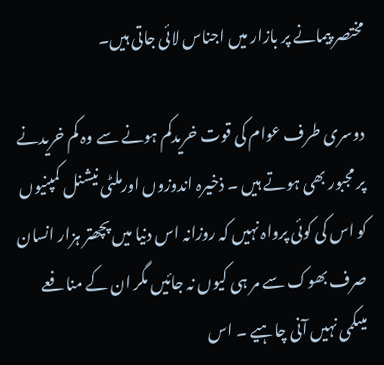مختصر پیمانے پر بازار میں اجناس لائی جاتی ہیں۔

دوسری طرف عوام کی قوت خریدکم ہونے سے وہ کم خریدنے پر مجبور بھی ہوتے ہیں ۔ ذخیرہ اندوزوں اورملٹی نیشنل کمپنیوں کو اس کی کوئی پرواہ نہیں کہ روزانہ اس دنیا میں پچھتر ہزار انسان صرف بھوک سے مر ہی کیوں نہ جائیں مگر ان کے منافعے میںکمی نہیں آنی چاہیے ۔ اس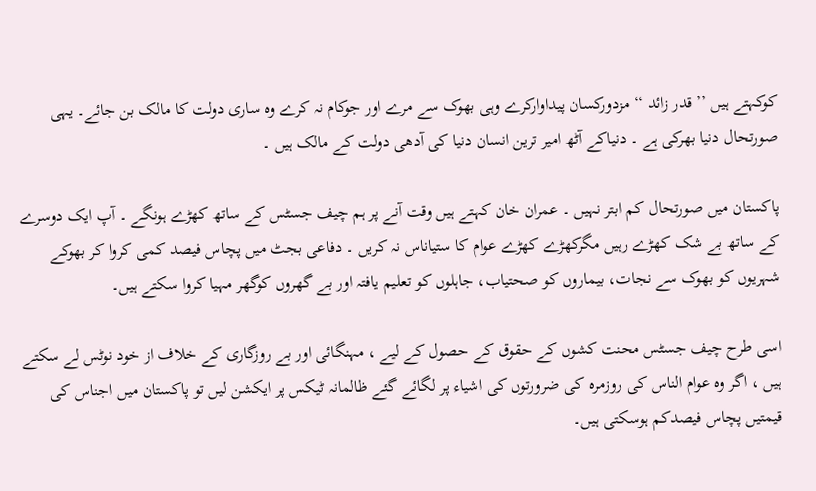کوکہتے ہیں ’’ قدر زائد ‘‘ مزدورکسان پیداوارکرے وہی بھوک سے مرے اور جوکام نہ کرے وہ ساری دولت کا مالک بن جائے۔ یہی صورتحال دنیا بھرکی ہے ۔ دنیاکے آٹھ امیر ترین انسان دنیا کی آدھی دولت کے مالک ہیں ۔

پاکستان میں صورتحال کم ابتر نہیں ۔ عمران خان کہتے ہیں وقت آنے پر ہم چیف جسٹس کے ساتھ کھڑے ہونگے ۔ آپ ایک دوسرے کے ساتھ بے شک کھڑے رہیں مگرکھڑے کھڑے عوام کا ستیاناس نہ کریں ۔ دفاعی بجٹ میں پچاس فیصد کمی کروا کر بھوکے شہریوں کو بھوک سے نجات، بیماروں کو صحتیاب، جاہلوں کو تعلیم یافتہ اور بے گھروں کوگھر مہیا کروا سکتے ہیں۔

اسی طرح چیف جسٹس محنت کشوں کے حقوق کے حصول کے لیے ، مہنگائی اور بے روزگاری کے خلاف از خود نوٹس لے سکتے ہیں ، اگر وہ عوام الناس کی روزمرہ کی ضرورتوں کی اشیاء پر لگائے گئے ظالمانہ ٹیکس پر ایکشن لیں تو پاکستان میں اجناس کی قیمتیں پچاس فیصدکم ہوسکتی ہیں۔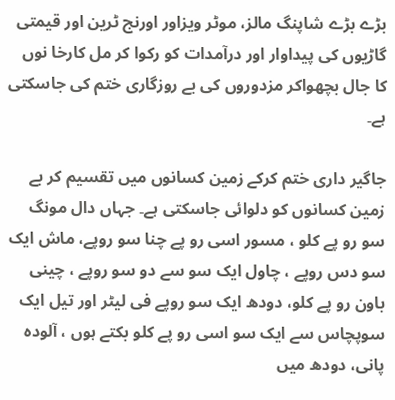بڑے بڑے شاپنگ مالز، موٹر ویزاور اورنج ٹرین اور قیمتی گاڑیوں کی پیداوار اور درآمدات کو رکوا کر مل کارخا نوں کا جال بچھواکر مزدوروں کی بے روزگاری ختم کی جاسکتی ہے۔

جاگیر داری ختم کرکے زمین کسانوں میں تقسیم کر بے زمین کسانوں کو دلوائی جاسکتی ہے۔ جہاں دال مونگ سو رو پے کلو ، مسور اسی رو پے چنا سو روپے، ماش ایک سو دس روپے ، چاول ایک سو سے دو سو روپے ، چینی باون رو پے کلو، دودھ ایک سو روپے فی لیٹر اور تیل ایک سوپچاس سے ایک سو اسی رو پے کلو بکتے ہوں ، آلودہ پانی، دودھ میں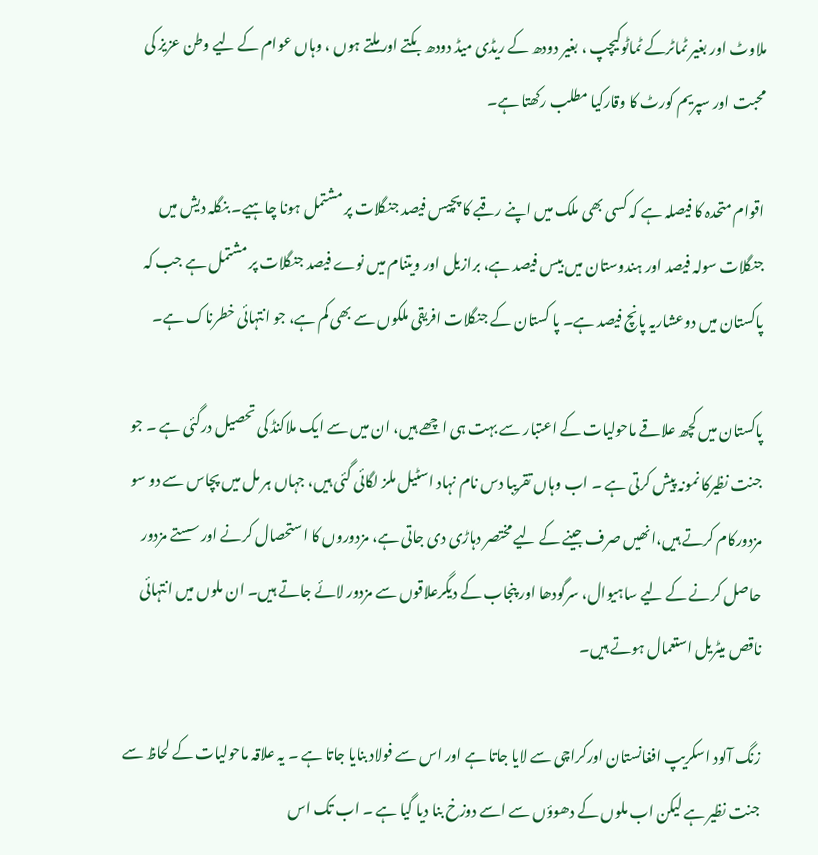ملاوٹ اور بغیر ٹماٹرکے ٹماٹوکیچپ ، بغیر دودھ کے ریڈی میڈ دودھ بکتے اور ملتے ہوں ، وہاں عوام کے لیے وطن عزیز کی محبت اور سپریم کورٹ کا وقارکیا مطلب رکھتا ہے۔

اقوام متحدہ کا فیصلہ ہے کہ کسی بھی ملک میں اپنے رقبے کا پچیس فیصد جنگلات پر مشتمل ہونا چاہیے۔ بنگلہ دیش میں جنگلات سولہ فیصد اور ہندوستان میں بیس فیصد ہے، برازیل اور ویتنام میں نوے فیصد جنگلات پر مشتمل ہے جب کہ پاکستان میں دوعشاریہ پانچ فیصد ہے۔ پا کستان کے جنگلات افریقی ملکوں سے بھی کم ہے، جو انتہائی خطرناک ہے۔

پاکستان میں کچھ علاقے ماحولیات کے اعتبار سے بہت ہی اچھے ہیں، ان میں سے ایک ملاکنڈ کی تحصیل درگئی ہے ۔ جو جنت نظیرکا نمونہ پیش کرتی ہے ۔ اب وہاں تقریبا دس نام نہاد اسٹیل ملز لگائی گئی ہیں، جہاں ہر مل میں پچاس سے دو سو مزدورکام کرتے ہیں،انھیں صرف جینے کے لیے مختصر دہاڑی دی جاتی ہے، مزدوروں کا استحصال کرنے اور سستے مزدور حاصل کرنے کے لیے ساہیوال، سرگودھا اور پنجاب کے دیگرعلاقوں سے مزدور لائے جاتے ہیں۔ ان ملوں میں انتہائی ناقص میٹریل استعمال ہوتے ہیں۔

زنگ آلود اسکریپ افغانستان اورکراچی سے لایا جاتا ہے اور اس سے فولاد بنایا جاتا ہے ۔ یہ علاقہ ماحولیات کے لحاظ سے جنت نظیر ہے لیکن اب ملوں کے دھوؤں سے اسے دوزخ بنا دیا گیا ہے ۔ اب تک اس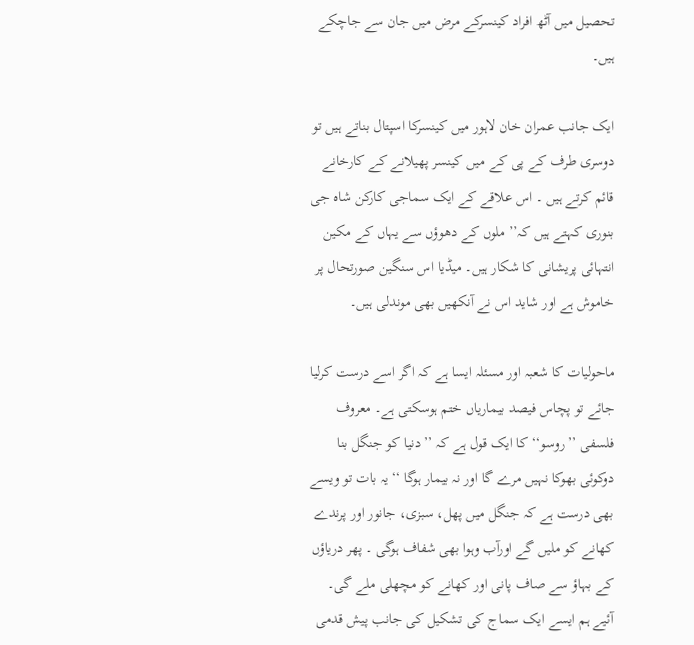تحصیل میں آٹھ افراد کینسرکے مرض میں جان سے جاچکے ہیں۔

ایک جانب عمران خان لاہور میں کینسرکا اسپتال بناتے ہیں تو دوسری طرف کے پی کے میں کینسر پھیلانے کے کارخانے قائم کرتے ہیں ۔ اس علاقے کے ایک سماجی کارکن شاہ جی بنوری کہتے ہیں کہ’’ ملوں کے دھوؤں سے یہاں کے مکین انتہائی پریشانی کا شکار ہیں۔ میڈیا اس سنگین صورتحال پر خاموش ہے اور شاید اس نے آنکھیں بھی موندلی ہیں۔

ماحولیات کا شعبہ اور مسئلہ ایسا ہے کہ اگر اسے درست کرلیا جائے تو پچاس فیصد بیماریاں ختم ہوسکتی ہے۔ معروف فلسفی ’’روسو‘‘ کا ایک قول ہے کہ ’’دنیا کو جنگل بنا دوکوئی بھوکا نہیں مرے گا اور نہ بیمار ہوگا ‘‘ یہ بات تو ویسے بھی درست ہے کہ جنگل میں پھل، سبزی، جانور اور پرندے کھانے کو ملیں گے اورآب وہوا بھی شفاف ہوگی ۔ پھر دریاؤں کے بہاؤ سے صاف پانی اور کھانے کو مچھلی ملے گی۔ آئیے ہم ایسے ایک سماج کی تشکیل کی جانب پیش قدمی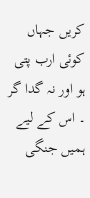کریں جہاں کوئی ارب پتی ہو اور نہ گدا گر ۔ اس کے لیے ہمیں جنگی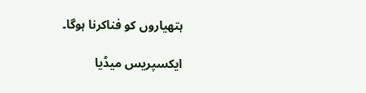ہتھیاروں کو فناکرنا ہوگا۔

ایکسپریس میڈیا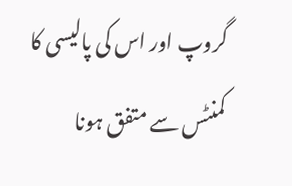گروپ اور اس کی پالیسی کا کمنٹس سے متفق ہونا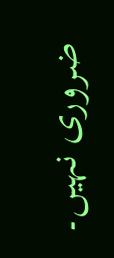ضروری نہیں۔